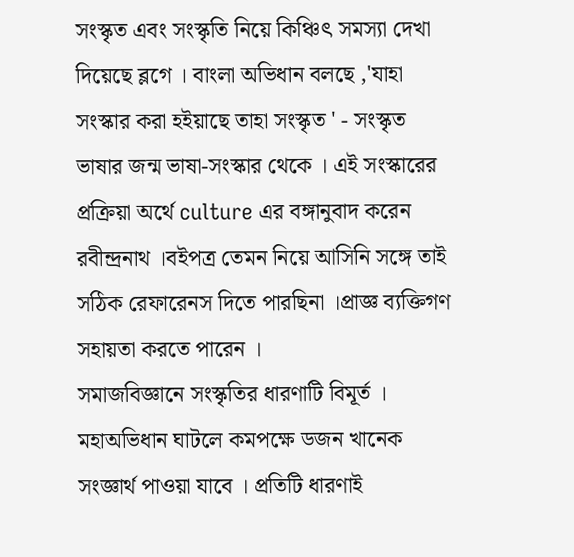সংস্কৃত এবং সংস্কৃতি নিয়ে কিঞ্চিৎ সমস্যা দেখা দিয়েছে ব্লগে । বাংলা অভিধান বলছে ,'যাহা সংস্কার করা হইয়াছে তাহা সংস্কৃত ' - সংস্কৃত ভাষার জন্ম ভাষা-সংস্কার থেকে । এই সংস্কারের প্রক্রিয়া অর্থে culture এর বঙ্গানুবাদ করেন রবীন্দ্রনাথ ।বইপত্র তেমন নিয়ে আসিনি সঙ্গে তাই সঠিক রেফারেনস দিতে পারছিনা ।প্রাজ্ঞ ব্যক্তিগণ সহায়তা করতে পারেন ।
সমাজবিজ্ঞানে সংস্কৃতির ধারণাটি বিমূর্ত । মহাঅভিধান ঘাটলে কমপক্ষে ডজন খানেক সংজ্ঞার্থ পাওয়া যাবে । প্রতিটি ধারণাই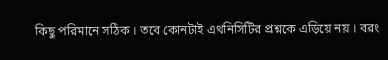কিছু পরিমানে সঠিক । তবে কোনটাই এথনিসিটির প্রশ্নকে এড়িয়ে নয় । বরং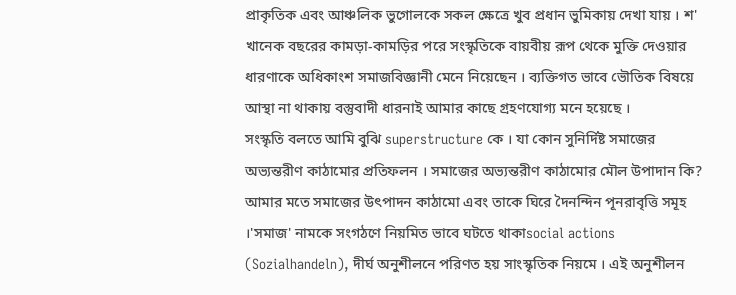প্রাকৃতিক এবং আঞ্চলিক ভুগোলকে সকল ক্ষেত্রে খুব প্রধান ভুমিকায় দেখা যায় । শ' খানেক বছরের কামড়া-কামড়ির পরে সংস্কৃতিকে বায়বীয় রূপ থেকে মুক্তি দেওয়ার ধারণাকে অধিকাংশ সমাজবিজ্ঞানী মেনে নিয়েছেন । ব্যক্তিগত ভাবে ভৌতিক বিষয়ে আস্থা না থাকায় বস্তুবাদী ধারনাই আমার কাছে গ্রহণযোগ্য মনে হয়েছে ।
সংস্কৃতি বলতে আমি বুঝি superstructure কে । যা কোন সুনির্দিষ্ট সমাজের অভ্যন্তরীণ কাঠামোর প্রতিফলন । সমাজের অভ্যন্তরীণ কাঠামোর মৌল উপাদান কি? আমার মতে সমাজের উৎপাদন কাঠামো এবং তাকে ঘিরে দৈনন্দিন পূনরাবৃত্তি সমূহ ।'সমাজ' নামকে সংগঠণে নিয়মিত ভাবে ঘটতে থাকাsocial actions (Sozialhandeln), দীর্ঘ অনুশীলনে পরিণত হয় সাংস্কৃতিক নিয়মে । এই অনুশীলন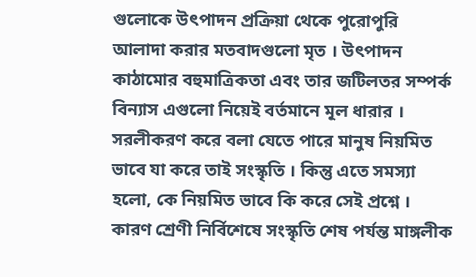গুলোকে উৎপাদন প্রক্রিয়া থেকে পুরোপুরি আলাদা করার মতবাদগুলো মৃত । উৎপাদন কাঠামোর বহুমাত্রিকতা এবং তার জটিলতর সম্পর্ক বিন্যাস এগুলো নিয়েই বর্তমানে মূল ধারার । সরলীকরণ করে বলা যেতে পারে মানুষ নিয়মিত ভাবে যা করে তাই সংস্কৃতি । কিন্তু এতে সমস্যা হলো, কে নিয়মিত ভাবে কি করে সেই প্রশ্নে । কারণ শ্রেণী নির্বিশেষে সংস্কৃতি শেষ পর্যন্ত মাঙ্গলীক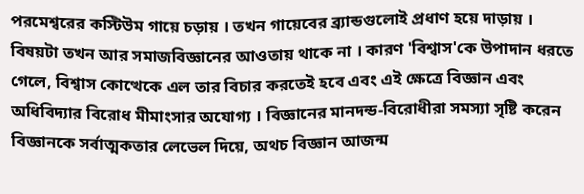পরমেশ্বরের কস্টিউম গায়ে চড়ায় । তখন গায়েবের ব্র্যান্ডগুলোই প্রধাণ হয়ে দাড়ায় । বিষয়টা তখন আর সমাজবিজ্ঞানের আওতায় থাকে না । কারণ 'বিশ্বাস'কে উপাদান ধরতে গেলে, বিশ্বাস কোত্থেকে এল তার বিচার করতেই হবে এবং এই ক্ষেত্রে বিজ্ঞান এবং অধিবিদ্যার বিরোধ মীমাংসার অযোগ্য । বিজ্ঞানের মানদন্ড-বিরোধীরা সমস্যা সৃষ্টি করেন বিজ্ঞানকে সর্বাত্মকতার লেভেল দিয়ে, অথচ বিজ্ঞান আজন্ম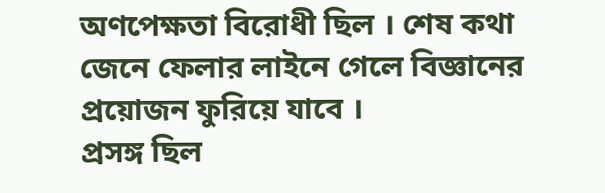অণপেক্ষতা বিরোধী ছিল । শেষ কথা জেনে ফেলার লাইনে গেলে বিজ্ঞানের প্রয়োজন ফুরিয়ে যাবে ।
প্রসঙ্গ ছিল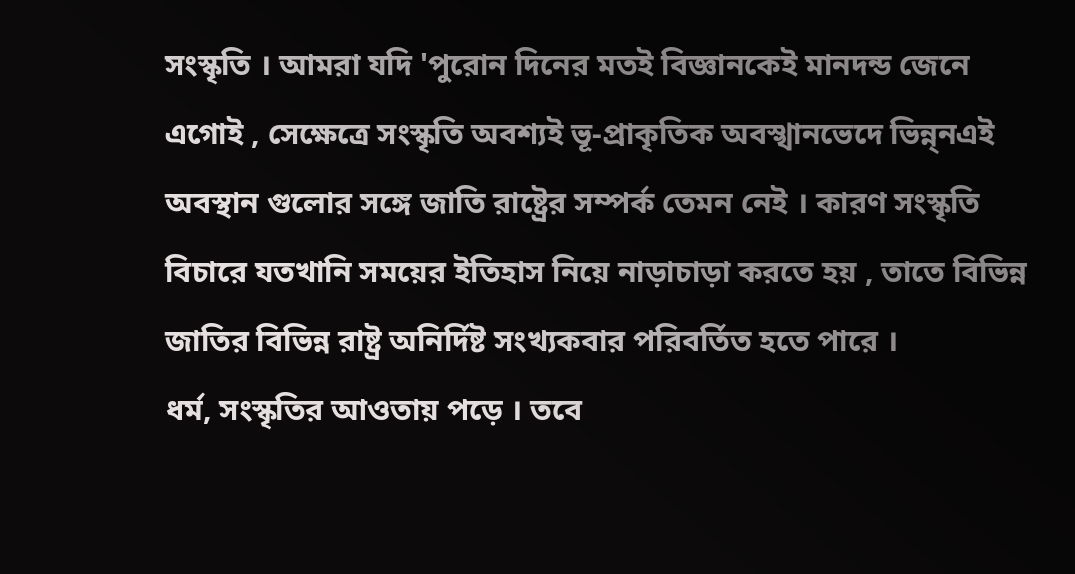সংস্কৃতি । আমরা যদি 'পুরোন দিনের মতই বিজ্ঞানকেই মানদন্ড জেনে এগোই , সেক্ষেত্রে সংস্কৃতি অবশ্যই ভূ-প্রাকৃতিক অবস্খানভেদে ভিন্ন্নএই অবস্থান গুলোর সঙ্গে জাতি রাষ্ট্রের সম্পর্ক তেমন নেই । কারণ সংস্কৃতি বিচারে যতখানি সময়ের ইতিহাস নিয়ে নাড়াচাড়া করতে হয় , তাতে বিভিন্ন জাতির বিভিন্ন রাষ্ট্র অনির্দিষ্ট সংখ্যকবার পরিবর্তিত হতে পারে ।
ধর্ম, সংস্কৃতির আওতায় পড়ে । তবে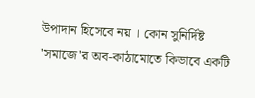উপাদান হিসেবে নয় । কোন সুনির্দিষ্ট 'সমাজে'র অব-কাঠামোতে কিভাবে একটি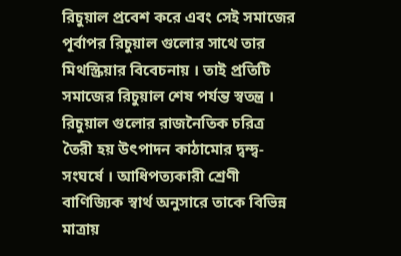রিচুয়াল প্রবেশ করে এবং সেই সমাজের পূর্বাপর রিচুয়াল গুলোর সাথে তার মিথস্ক্রিয়ার বিবেচনায় । তাই প্রতিটি সমাজের রিচুয়াল শেষ পর্যন্ত স্বতন্ত্র । রিচুয়াল গুলোর রাজনৈতিক চরিত্র তৈরী হয় উৎপাদন কাঠামোর দ্বন্দ্ব-সংঘর্ষে । আধিপত্যকারী শ্রেণী বাণিজ্যিক স্বার্থ অনুসারে তাকে বিভিন্ন মাত্রায়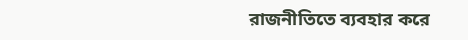রাজনীতিতে ব্যবহার করে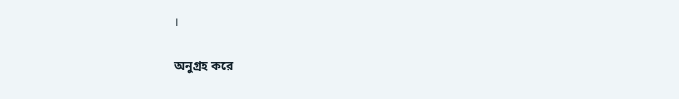।

অনুগ্রহ করে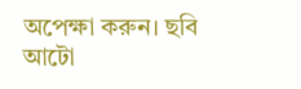অপেক্ষা করুন। ছবি আটো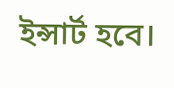ইন্সার্ট হবে।